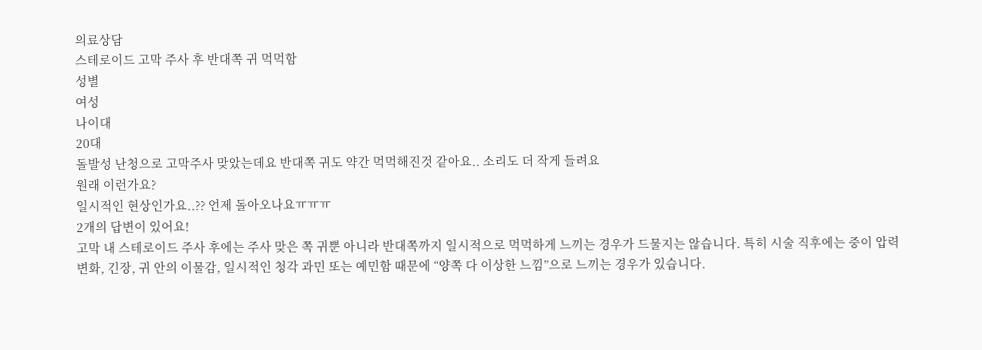의료상담
스테로이드 고막 주사 후 반대쪽 귀 먹먹함
성별
여성
나이대
20대
돌발성 난청으로 고막주사 맞았는데요 반대쪽 귀도 약간 먹먹해진것 같아요.. 소리도 더 작게 들려요
원래 이런가요?
일시적인 현상인가요..?? 언제 돌아오나요ㅠㅠㅠ
2개의 답변이 있어요!
고막 내 스테로이드 주사 후에는 주사 맞은 쪽 귀뿐 아니라 반대쪽까지 일시적으로 먹먹하게 느끼는 경우가 드물지는 않습니다. 특히 시술 직후에는 중이 압력 변화, 긴장, 귀 안의 이물감, 일시적인 청각 과민 또는 예민함 때문에 “양쪽 다 이상한 느낌”으로 느끼는 경우가 있습니다.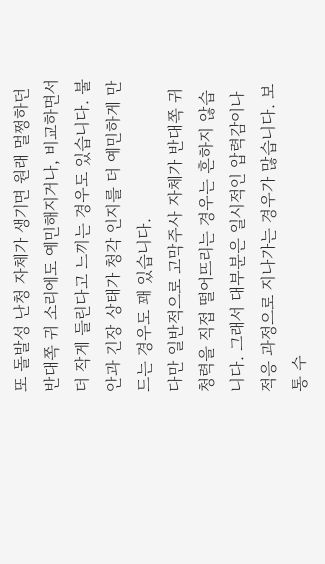또 돌발성 난청 자체가 생기면 원래 멀쩡하던 반대쪽 귀 소리에도 예민해지거나, 비교하면서 더 작게 들린다고 느끼는 경우도 있습니다. 불안과 긴장 상태가 청각 인지를 더 예민하게 만드는 경우도 꽤 있습니다.
다만 일반적으로 고막주사 자체가 반대쪽 귀 청력을 직접 떨어뜨리는 경우는 흔하지 않습니다. 그래서 대부분은 일시적인 압력감이나 적응 과정으로 지나가는 경우가 많습니다. 보통 수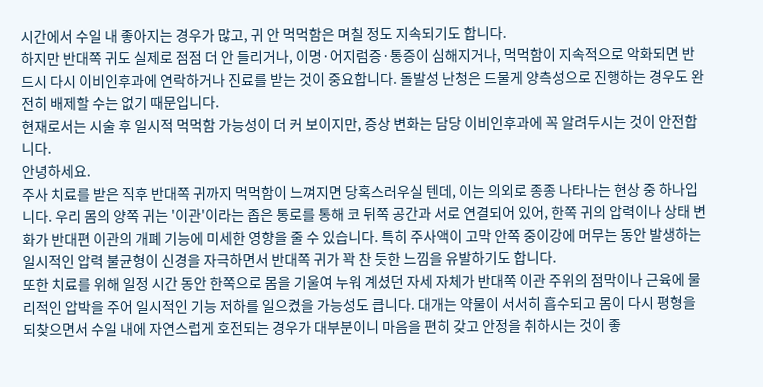시간에서 수일 내 좋아지는 경우가 많고, 귀 안 먹먹함은 며칠 정도 지속되기도 합니다.
하지만 반대쪽 귀도 실제로 점점 더 안 들리거나, 이명·어지럼증·통증이 심해지거나, 먹먹함이 지속적으로 악화되면 반드시 다시 이비인후과에 연락하거나 진료를 받는 것이 중요합니다. 돌발성 난청은 드물게 양측성으로 진행하는 경우도 완전히 배제할 수는 없기 때문입니다.
현재로서는 시술 후 일시적 먹먹함 가능성이 더 커 보이지만, 증상 변화는 담당 이비인후과에 꼭 알려두시는 것이 안전합니다.
안녕하세요.
주사 치료를 받은 직후 반대쪽 귀까지 먹먹함이 느껴지면 당혹스러우실 텐데, 이는 의외로 종종 나타나는 현상 중 하나입니다. 우리 몸의 양쪽 귀는 '이관'이라는 좁은 통로를 통해 코 뒤쪽 공간과 서로 연결되어 있어, 한쪽 귀의 압력이나 상태 변화가 반대편 이관의 개폐 기능에 미세한 영향을 줄 수 있습니다. 특히 주사액이 고막 안쪽 중이강에 머무는 동안 발생하는 일시적인 압력 불균형이 신경을 자극하면서 반대쪽 귀가 꽉 찬 듯한 느낌을 유발하기도 합니다.
또한 치료를 위해 일정 시간 동안 한쪽으로 몸을 기울여 누워 계셨던 자세 자체가 반대쪽 이관 주위의 점막이나 근육에 물리적인 압박을 주어 일시적인 기능 저하를 일으켰을 가능성도 큽니다. 대개는 약물이 서서히 흡수되고 몸이 다시 평형을 되찾으면서 수일 내에 자연스럽게 호전되는 경우가 대부분이니 마음을 편히 갖고 안정을 취하시는 것이 좋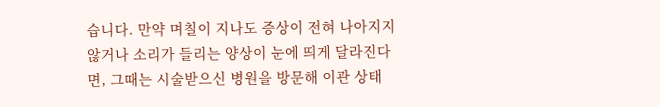습니다. 만약 며칠이 지나도 증상이 전혀 나아지지 않거나 소리가 들리는 양상이 눈에 띄게 달라진다면, 그때는 시술받으신 병원을 방문해 이관 상태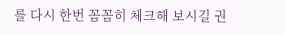를 다시 한번 꼼꼼히 체크해 보시길 권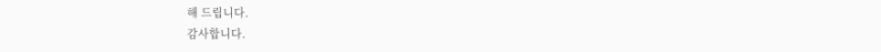해 드립니다.
감사합니다.